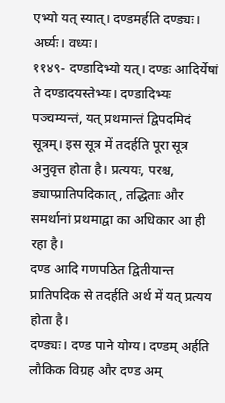एभ्यो यत् स्यात्। दण्डमर्हति दण्ड्यः। अर्घ्यः। वध्यः।
११४९- दण्डादिभ्यो यत्। दण्डः आदिर्येषां ते दण्डादयस्तेभ्यः। दण्डादिभ्यः पञ्चम्यन्तं, यत् प्रथमान्तं द्विपदमिदं सूत्रम्। इस सूत्र में तदर्हति पूरा सूत्र अनुवृत्त होता है। प्रत्ययः, परश्च, ड्याप्प्रातिपदिकात्, तद्धिताः और समर्थानां प्रथमाद्वा का अधिकार आ ही रहा है।
दण्ड आदि गणपठित द्वितीयान्त प्रातिपदिक से तदर्हति अर्थ में यत् प्रत्यय होता है।
दण्ड्यः। दण्ड पाने योग्य। दण्डम् अर्हति लौकिक विग्रह और दण्ड अम्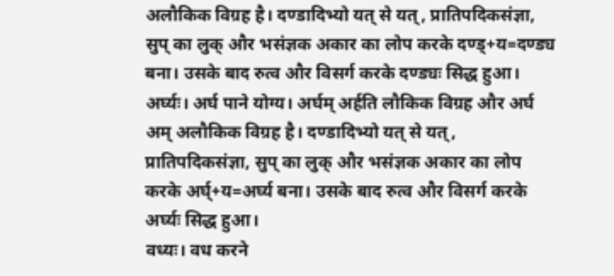अलौकिक विग्रह है। दण्डादिभ्यो यत् से यत्, प्रातिपदिकसंज्ञा, सुप् का लुक् और भसंज्ञक अकार का लोप करके दण्ड्+य=दण्ड्य बना। उसके बाद रुत्व और विसर्ग करके दण्ड्यः सिद्ध हुआ।
अर्घ्यः। अर्घ पाने योग्य। अर्घम् अर्हति लौकिक विग्रह और अर्घ अम् अलौकिक विग्रह है। दण्डादिभ्यो यत् से यत्, प्रातिपदिकसंज्ञा, सुप् का लुक् और भसंज्ञक अकार का लोप करके अर्घ्+य=अर्घ्य बना। उसके बाद रुत्व और विसर्ग करके अर्घ्यः सिद्ध हुआ।
वध्यः। वध करने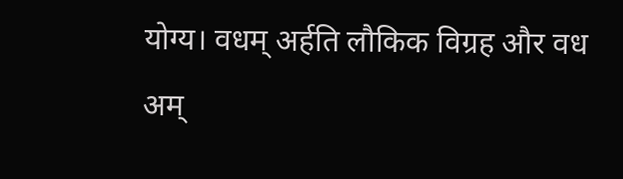योग्य। वधम् अर्हति लौकिक विग्रह और वध अम्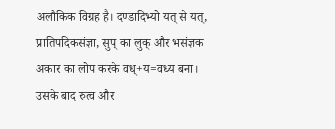अलौकिक विग्रह है। दण्डादिभ्यो यत् से यत्, प्रातिपदिकसंज्ञा, सुप् का लुक् और भसंज्ञक अकार का लोप करके वध्+य=वध्य बना। उसके बाद रुत्व और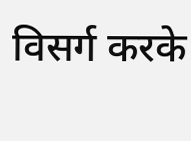विसर्ग करके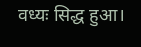वध्यः सिद्ध हुआ।